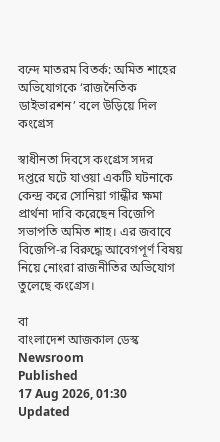বন্দে মাতরম বিতর্ক: অমিত শাহের অভিযোগকে ‘রাজনৈতিক ডাইভারশন’ বলে উড়িয়ে দিল কংগ্রেস

স্বাধীনতা দিবসে কংগ্রেস সদর দপ্তরে ঘটে যাওয়া একটি ঘটনাকে কেন্দ্র করে সোনিয়া গান্ধীর ক্ষমা প্রার্থনা দাবি করেছেন বিজেপি সভাপতি অমিত শাহ। এর জবাবে বিজেপি-র বিরুদ্ধে আবেগপূর্ণ বিষয় নিয়ে নোংরা রাজনীতির অভিযোগ তুলেছে কংগ্রেস।

বা
বাংলাদেশ আজকাল ডেস্ক
Newsroom
Published
17 Aug 2026, 01:30
Updated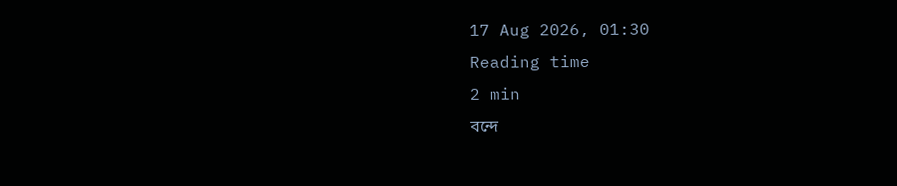17 Aug 2026, 01:30
Reading time
2 min
বন্দে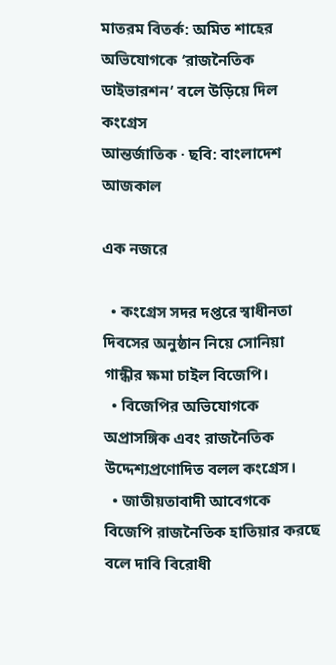মাতরম বিতর্ক: অমিত শাহের অভিযোগকে ‘রাজনৈতিক ডাইভারশন’ বলে উড়িয়ে দিল কংগ্রেস
আন্তর্জাতিক · ছবি: বাংলাদেশ আজকাল

এক নজরে

  • কংগ্রেস সদর দপ্তরে স্বাধীনতা দিবসের অনুষ্ঠান নিয়ে সোনিয়া গান্ধীর ক্ষমা চাইল বিজেপি।
  • বিজেপির অভিযোগকে অপ্রাসঙ্গিক এবং রাজনৈতিক উদ্দেশ্যপ্রণোদিত বলল কংগ্রেস।
  • জাতীয়তাবাদী আবেগকে বিজেপি রাজনৈতিক হাতিয়ার করছে বলে দাবি বিরোধী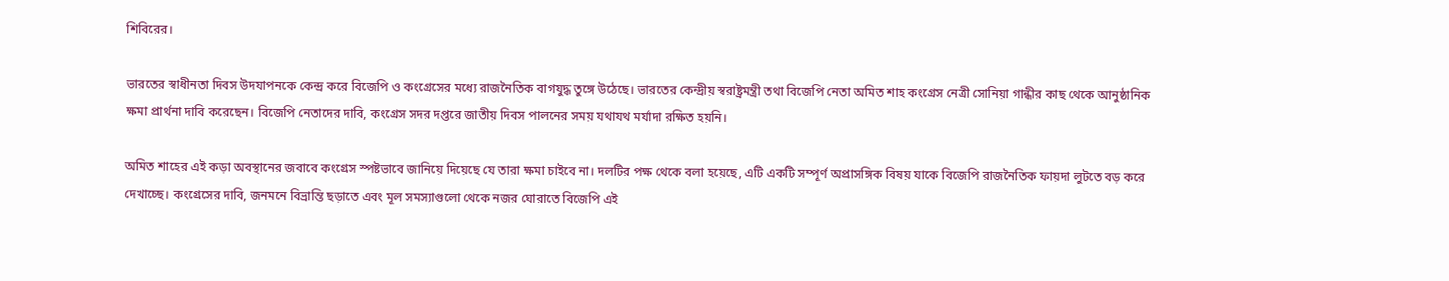শিবিরের।

ভারতের স্বাধীনতা দিবস উদযাপনকে কেন্দ্র করে বিজেপি ও কংগ্রেসের মধ্যে রাজনৈতিক বাগযুদ্ধ তুঙ্গে উঠেছে। ভারতের কেন্দ্রীয় স্বরাষ্ট্রমন্ত্রী তথা বিজেপি নেতা অমিত শাহ কংগ্রেস নেত্রী সোনিয়া গান্ধীর কাছ থেকে আনুষ্ঠানিক ক্ষমা প্রার্থনা দাবি করেছেন। বিজেপি নেতাদের দাবি, কংগ্রেস সদর দপ্তরে জাতীয় দিবস পালনের সময় যথাযথ মর্যাদা রক্ষিত হয়নি।

অমিত শাহের এই কড়া অবস্থানের জবাবে কংগ্রেস স্পষ্টভাবে জানিয়ে দিয়েছে যে তারা ক্ষমা চাইবে না। দলটির পক্ষ থেকে বলা হয়েছে, এটি একটি সম্পূর্ণ অপ্রাসঙ্গিক বিষয় যাকে বিজেপি রাজনৈতিক ফায়দা লুটতে বড় করে দেখাচ্ছে। কংগ্রেসের দাবি, জনমনে বিভ্রান্তি ছড়াতে এবং মূল সমস্যাগুলো থেকে নজর ঘোরাতে বিজেপি এই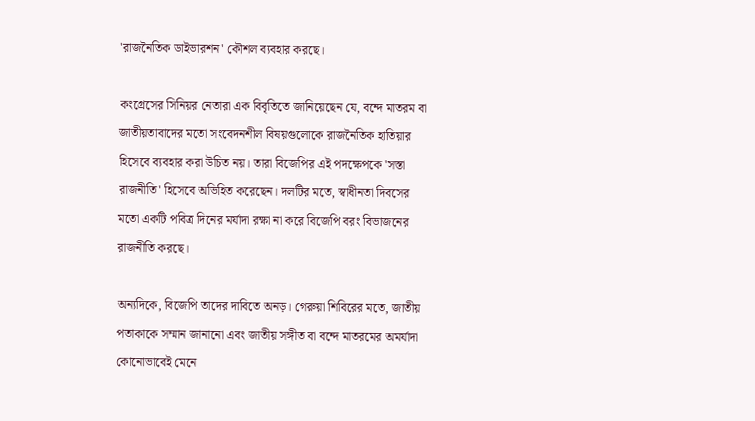'রাজনৈতিক ডাইভারশন' কৌশল ব্যবহার করছে।

কংগ্রেসের সিনিয়র নেতারা এক বিবৃতিতে জানিয়েছেন যে, বন্দে মাতরম বা জাতীয়তাবাদের মতো সংবেদনশীল বিষয়গুলোকে রাজনৈতিক হাতিয়ার হিসেবে ব্যবহার করা উচিত নয়। তারা বিজেপির এই পদক্ষেপকে 'সস্তা রাজনীতি' হিসেবে অভিহিত করেছেন। দলটির মতে, স্বাধীনতা দিবসের মতো একটি পবিত্র দিনের মর্যাদা রক্ষা না করে বিজেপি বরং বিভাজনের রাজনীতি করছে।

অন্যদিকে, বিজেপি তাদের দাবিতে অনড়। গেরুয়া শিবিরের মতে, জাতীয় পতাকাকে সম্মান জানানো এবং জাতীয় সঙ্গীত বা বন্দে মাতরমের অমর্যাদা কোনোভাবেই মেনে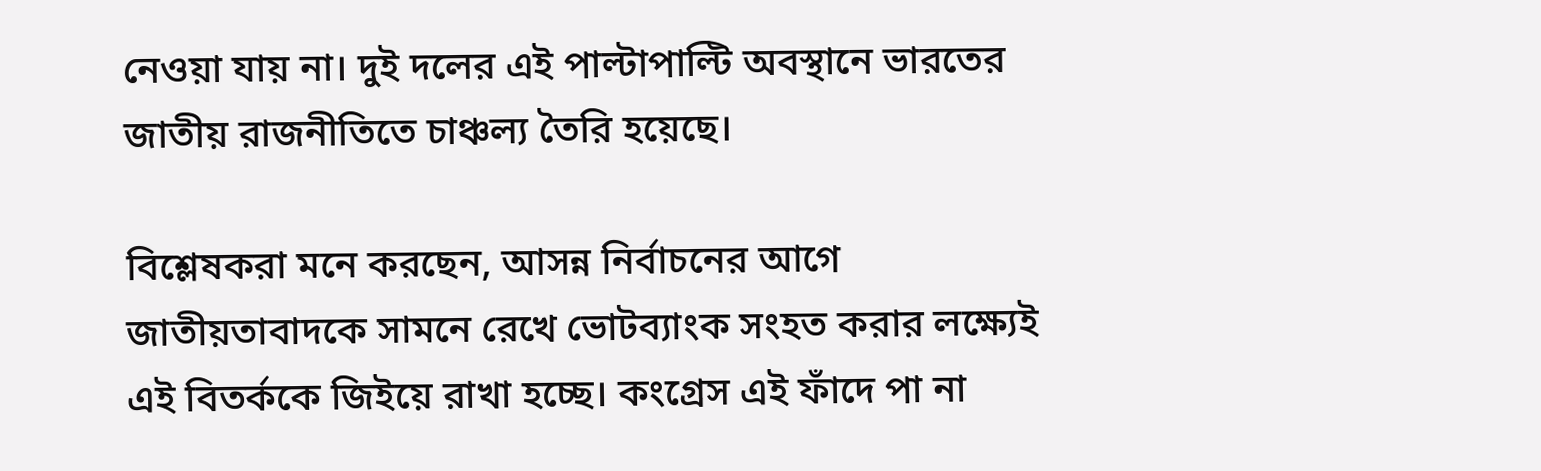নেওয়া যায় না। দুই দলের এই পাল্টাপাল্টি অবস্থানে ভারতের জাতীয় রাজনীতিতে চাঞ্চল্য তৈরি হয়েছে।

বিশ্লেষকরা মনে করছেন, আসন্ন নির্বাচনের আগে জাতীয়তাবাদকে সামনে রেখে ভোটব্যাংক সংহত করার লক্ষ্যেই এই বিতর্ককে জিইয়ে রাখা হচ্ছে। কংগ্রেস এই ফাঁদে পা না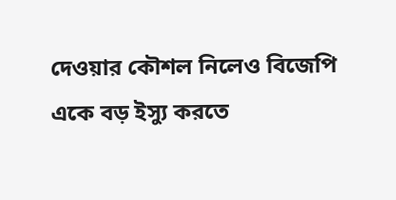দেওয়ার কৌশল নিলেও বিজেপি একে বড় ইস্যু করতে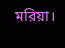মরিয়া।